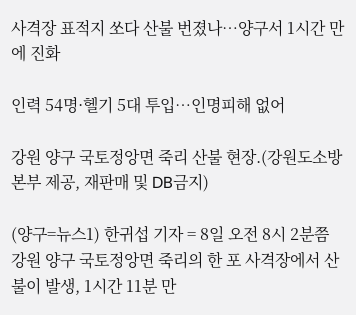사격장 표적지 쏘다 산불 번졌나…양구서 1시간 만에 진화

인력 54명·헬기 5대 투입…인명피해 없어

강원 양구 국토정앙면 죽리 산불 현장.(강원도소방본부 제공, 재판매 및 DB금지)

(양구=뉴스1) 한귀섭 기자 = 8일 오전 8시 2분쯤 강원 양구 국토정앙면 죽리의 한 포 사격장에서 산불이 발생, 1시간 11분 만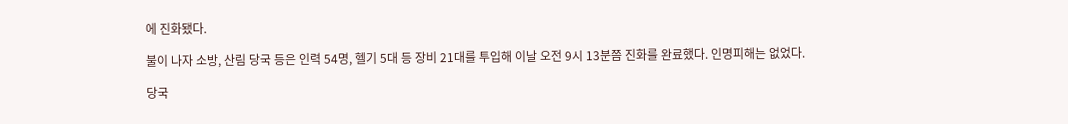에 진화됐다.

불이 나자 소방, 산림 당국 등은 인력 54명, 헬기 5대 등 장비 21대를 투입해 이날 오전 9시 13분쯤 진화를 완료했다. 인명피해는 없었다.

당국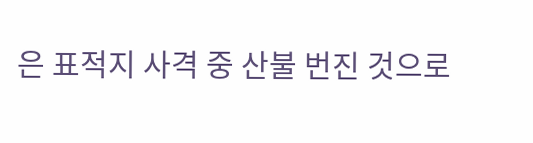은 표적지 사격 중 산불 번진 것으로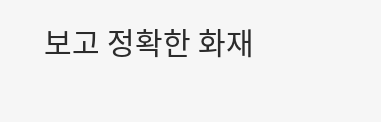보고 정확한 화재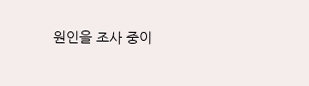원인을 조사 중이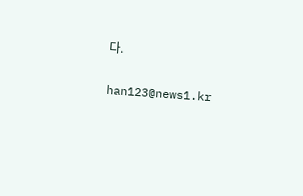다.

han123@news1.kr